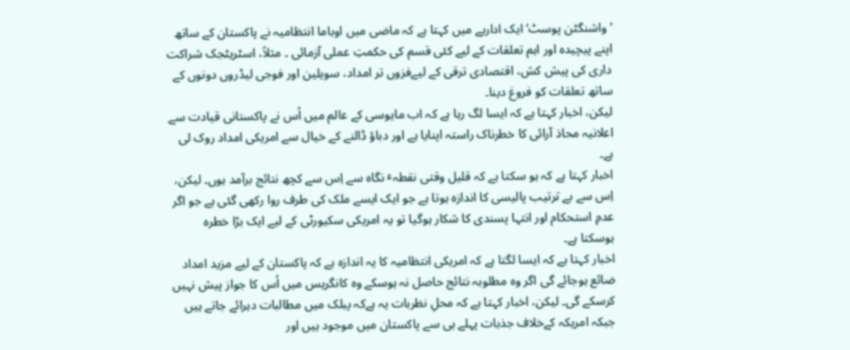’واشنگٹن پوسٹ‘ ایک اداریے میں کہتا ہے کہ ماضی میں اوباما انتظامیہ نے پاکستان کے ساتھ اپنے پیچیدہ اور اہم تعلقات کے لیے کئی قسم کی حکمتِ عملی آزمائی ۔ مثلاً، اسٹریٹجک شراکت داری کی پیش کش، اقتصادی ترقی کے لیےفزوں تر امداد، سویلین اور فوجی لیڈروں دونوں کے ساتھ تعلقات کو فروغ دینا۔
لیکن، اخبار کہتا ہے کہ ایسا لگ رہا ہے کہ اب مایوسی کے عالم میں اُس نے پاکستانی قیادت سے اعلانیہ محاذ آرائی کا خطرناک راستہ اپنایا ہے اور دباؤ ڈالنے کے خیال سے امریکی امداد روک لی ہے۔
اخبار کہتا ہے کہ ہو سکتا ہے کہ قلیل وقتی نقطہٴ نگاہ سے اِس سے کچھ نتائج برآمد ہوں۔ لیکن، اِس سے بے ترتیب پالیسی کا اندازہ ہوتا ہے جو ایک ایسے ملک کی طرف روا رکھی گئی ہے جو اگر عدمِ استحکام اور انتہا پسندی کا شکار ہوگیا تو یہ امریکی سکیورٹی کے لیے ایک بڑا خطرہ ہوسکتا ہے۔
اخبار کہتا ہے کہ ایسا لگتا ہے کہ امریکی انتظامیہ کا یہ اندازہ ہے کہ پاکستان کے لیے مزید امداد ضائع ہوجائے گی اگر وہ مطلوبہ نتائج حاصل نہ ہوسکے وہ کانگریس میں اُس کا جواز پیش نہیں کرسکے گی۔ لیکن، اخبار کہتا ہے کہ محلِ نظربات یہ ہےکہ پبلک میں مطالبات دہرائے جاتے ہیں جبکہ امریکہ کےخلاف جذبات پہلے ہی سے پاکستان میں موجود ہیں اور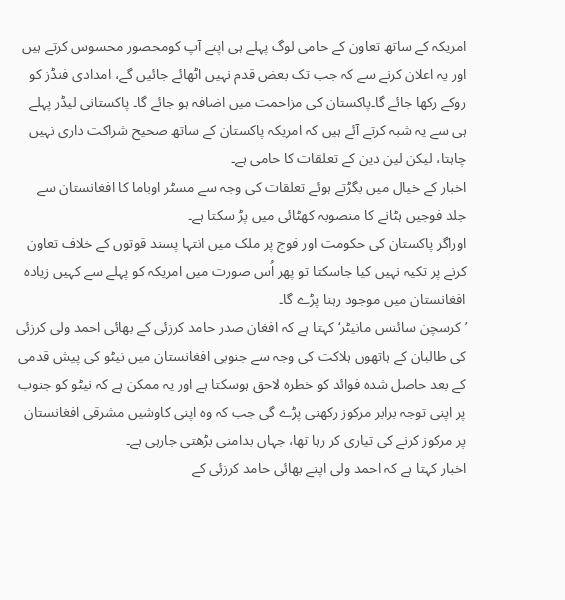امریکہ کے ساتھ تعاون کے حامی لوگ پہلے ہی اپنے آپ کومحصور محسوس کرتے ہیں اور یہ اعلان کرنے سے کہ جب تک بعض قدم نہیں اٹھائے جائیں گے، امدادی فنڈز کو روکے رکھا جائے گا۔پاکستان کی مزاحمت میں اضافہ ہو جائے گا۔ پاکستانی لیڈر پہلے ہی سے یہ شبہ کرتے آئے ہیں کہ امریکہ پاکستان کے ساتھ صحیح شراکت داری نہیں چاہتا، لیکن لین دین کے تعلقات کا حامی ہے۔
اخبار کے خیال میں بگڑتے ہوئے تعلقات کی وجہ سے مسٹر اوباما کا افغانستان سے جلد فوجیں ہٹانے کا منصوبہ کھٹائی میں پڑ سکتا ہے۔
اوراگر پاکستان کی حکومت اور فوج پر ملک میں انتہا پسند قوتوں کے خلاف تعاون کرنے پر تکیہ نہیں کیا جاسکتا تو پھر اُس صورت میں امریکہ کو پہلے سے کہیں زیادہ افغانستان میں موجود رہنا پڑے گا۔
’کرسچن سائنس مانیٹر‘ کہتا ہے کہ افغان صدر حامد کرزئی کے بھائی احمد ولی کرزئی کی طالبان کے ہاتھوں ہلاکت کی وجہ سے جنوبی افغانستان میں نیٹو کی پیش قدمی کے بعد حاصل شدہ فوائد کو خطرہ لاحق ہوسکتا ہے اور یہ ممکن ہے کہ نیٹو کو جنوب پر اپنی توجہ برابر مرکوز رکھنی پڑے گی جب کہ وہ اپنی کاوشیں مشرقی افغانستان پر مرکوز کرنے کی تیاری کر رہا تھا، جہاں بدامنی بڑھتی جارہی ہے۔
اخبار کہتا ہے کہ احمد ولی اپنے بھائی حامد کرزئی کے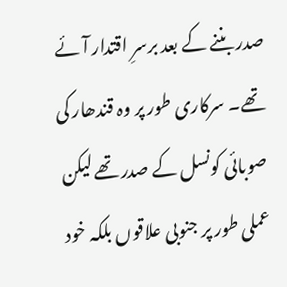صدر بننے کے بعد برسرِ اقتدار آئے تھے۔ سرکاری طور پر وہ قندھار کی صوبائی کونسل کے صدر تھے لیکن عملی طور پر جنوبی علاقوں بلکہ خود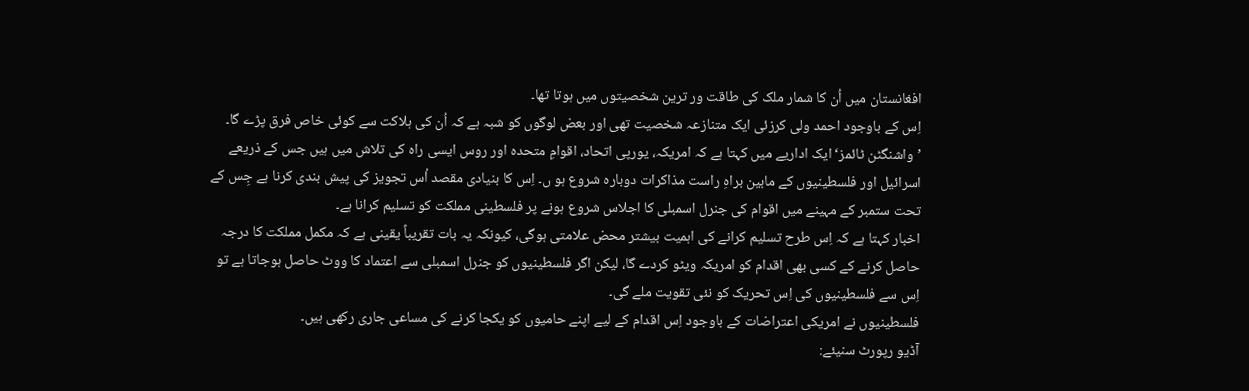افغانستان میں اُن کا شمار ملک کی طاقت ور ترین شخصیتوں میں ہوتا تھا۔
اِس کے باوجود احمد ولی کرزئی ایک متنازعہ شخصیت تھی اور بعض لوگوں کو شبہ ہے کہ اُن کی ہلاکت سے کوئی خاص فرق پڑے گا۔
’واشنگٹن ٹائمز‘ ایک اداریے میں کہتا ہے کہ امریکہ، یورپی اتحاد، اقوامِ متحدہ اور روس ایسی راہ کی تلاش میں ہیں جس کے ذریعے اسرائیل اور فلسطینیوں کے مابین براہِ راست مذاکرات دوبارہ شروع ہو ں۔ اِس کا بنیادی مقصد اُس تجویز کی پیش بندی کرنا ہے جِس کے تحت ستمبر کے مہینے میں اقوام کی جنرل اسمبلی کا اجلاس شروع ہونے پر فلسطینی مملکت کو تسلیم کرانا ہے۔
اخبار کہتا ہے کہ اِس طرح تسلیم کرانے کی اہمیت بیشتر محض علامتی ہوگی، کیونکہ یہ بات تقریباً یقینی ہے کہ مکمل مملکت کا درجہ حاصل کرنے کے کسی بھی اقدام کو امریکہ ویٹو کردے گا، لیکن اگر فلسطینیوں کو جنرل اسمبلی سے اعتماد کا ووٹ حاصل ہوجاتا ہے تو اِس سے فلسطینیوں کی اِس تحریک کو نئی تقویت ملے گی۔
فلسطینیوں نے امریکی اعتراضات کے باوجود اِس اقدام کے لیے اپنے حامیوں کو یکجا کرنے کی مساعی جاری رکھی ہیں۔
آڈیو رپورٹ سنیئے: